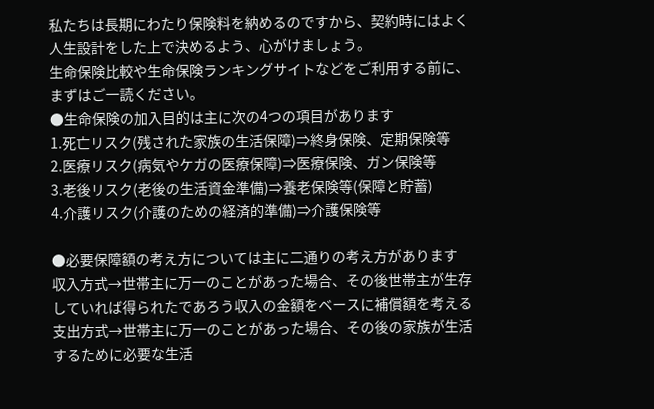私たちは長期にわたり保険料を納めるのですから、契約時にはよく人生設計をした上で決めるよう、心がけましょう。
生命保険比較や生命保険ランキングサイトなどをご利用する前に、まずはご一読ください。
●生命保険の加入目的は主に次の4つの項目があります
1.死亡リスク(残された家族の生活保障)⇒終身保険、定期保険等
2.医療リスク(病気やケガの医療保障)⇒医療保険、ガン保険等
3.老後リスク(老後の生活資金準備)⇒養老保険等(保障と貯蓄)
4.介護リスク(介護のための経済的準備)⇒介護保険等

●必要保障額の考え方については主に二通りの考え方があります
収入方式→世帯主に万一のことがあった場合、その後世帯主が生存していれば得られたであろう収入の金額をベースに補償額を考える支出方式→世帯主に万一のことがあった場合、その後の家族が生活するために必要な生活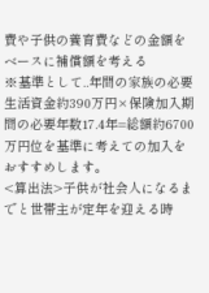費や子供の養育費などの金額をベースに補償額を考える
※基準として..年間の家族の必要生活資金約390万円×保険加入期間の必要年数17.4年=総額約6700万円位を基準に考えての加入をおすすめします。
<算出法>子供が社会人になるまでと世帯主が定年を迎える時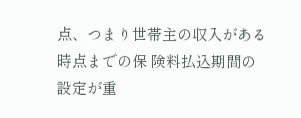点、つまり世帯主の収入がある時点までの保 険料払込期間の設定が重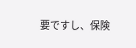要ですし、保険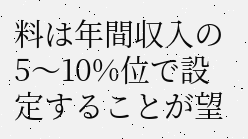料は年間収入の5〜10%位で設定することが望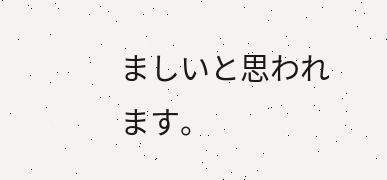ましいと思われます。